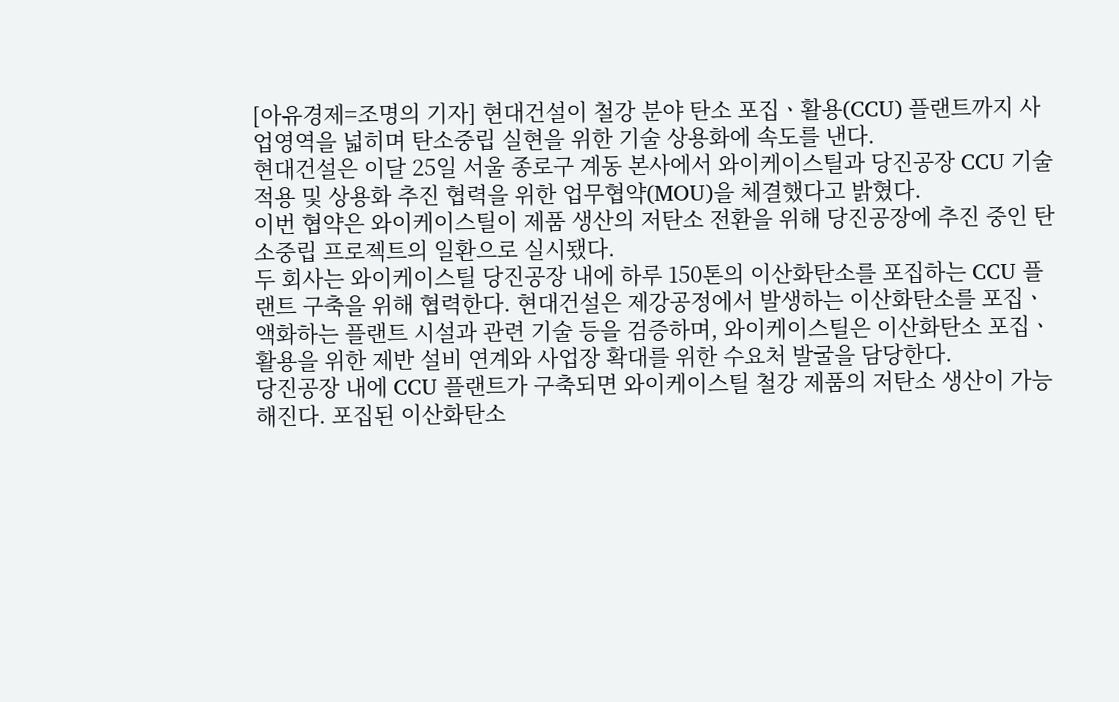[아유경제=조명의 기자] 현대건설이 철강 분야 탄소 포집ㆍ활용(CCU) 플랜트까지 사업영역을 넓히며 탄소중립 실현을 위한 기술 상용화에 속도를 낸다.
현대건설은 이달 25일 서울 종로구 계동 본사에서 와이케이스틸과 당진공장 CCU 기술 적용 및 상용화 추진 협력을 위한 업무협약(MOU)을 체결했다고 밝혔다.
이번 협약은 와이케이스틸이 제품 생산의 저탄소 전환을 위해 당진공장에 추진 중인 탄소중립 프로젝트의 일환으로 실시됐다.
두 회사는 와이케이스틸 당진공장 내에 하루 150톤의 이산화탄소를 포집하는 CCU 플랜트 구축을 위해 협력한다. 현대건설은 제강공정에서 발생하는 이산화탄소를 포집ㆍ액화하는 플랜트 시설과 관련 기술 등을 검증하며, 와이케이스틸은 이산화탄소 포집ㆍ활용을 위한 제반 설비 연계와 사업장 확대를 위한 수요처 발굴을 담당한다.
당진공장 내에 CCU 플랜트가 구축되면 와이케이스틸 철강 제품의 저탄소 생산이 가능해진다. 포집된 이산화탄소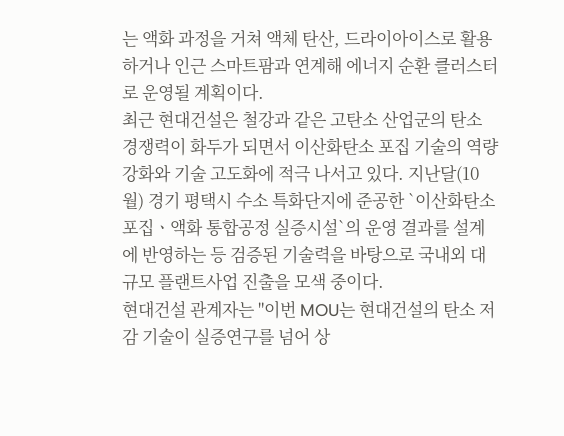는 액화 과정을 거쳐 액체 탄산, 드라이아이스로 활용하거나 인근 스마트팜과 연계해 에너지 순환 클러스터로 운영될 계획이다.
최근 현대건설은 철강과 같은 고탄소 산업군의 탄소 경쟁력이 화두가 되면서 이산화탄소 포집 기술의 역량 강화와 기술 고도화에 적극 나서고 있다. 지난달(10월) 경기 평택시 수소 특화단지에 준공한 `이산화탄소 포집ㆍ액화 통합공정 실증시설`의 운영 결과를 설계에 반영하는 등 검증된 기술력을 바탕으로 국내외 대규모 플랜트사업 진출을 모색 중이다.
현대건설 관계자는 "이번 MOU는 현대건설의 탄소 저감 기술이 실증연구를 넘어 상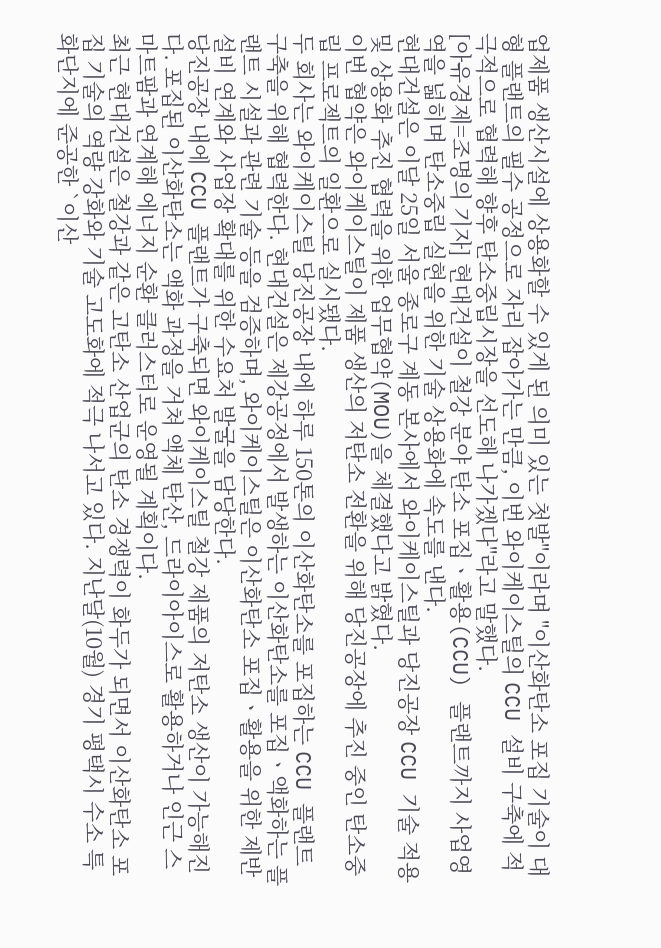업제품 생산시설에 상용화할 수 있게 된 의미 있는 첫발"이라며 "이산화탄소 포집 기술이 대형 플랜트의 필수 공정으로 자리 잡아가는 만큼, 이번 와이케이스틸의 CCU 설비 구축에 적극적으로 협력해 향후 탄소중립시장을 선도해 나가겠다"라고 말했다.
[아유경제=조명의 기자] 현대건설이 철강 분야 탄소 포집ㆍ활용(CCU) 플랜트까지 사업영역을 넓히며 탄소중립 실현을 위한 기술 상용화에 속도를 낸다.
현대건설은 이달 25일 서울 종로구 계동 본사에서 와이케이스틸과 당진공장 CCU 기술 적용 및 상용화 추진 협력을 위한 업무협약(MOU)을 체결했다고 밝혔다.
이번 협약은 와이케이스틸이 제품 생산의 저탄소 전환을 위해 당진공장에 추진 중인 탄소중립 프로젝트의 일환으로 실시됐다.
두 회사는 와이케이스틸 당진공장 내에 하루 150톤의 이산화탄소를 포집하는 CCU 플랜트 구축을 위해 협력한다. 현대건설은 제강공정에서 발생하는 이산화탄소를 포집ㆍ액화하는 플랜트 시설과 관련 기술 등을 검증하며, 와이케이스틸은 이산화탄소 포집ㆍ활용을 위한 제반 설비 연계와 사업장 확대를 위한 수요처 발굴을 담당한다.
당진공장 내에 CCU 플랜트가 구축되면 와이케이스틸 철강 제품의 저탄소 생산이 가능해진다. 포집된 이산화탄소는 액화 과정을 거쳐 액체 탄산, 드라이아이스로 활용하거나 인근 스마트팜과 연계해 에너지 순환 클러스터로 운영될 계획이다.
최근 현대건설은 철강과 같은 고탄소 산업군의 탄소 경쟁력이 화두가 되면서 이산화탄소 포집 기술의 역량 강화와 기술 고도화에 적극 나서고 있다. 지난달(10월) 경기 평택시 수소 특화단지에 준공한 `이산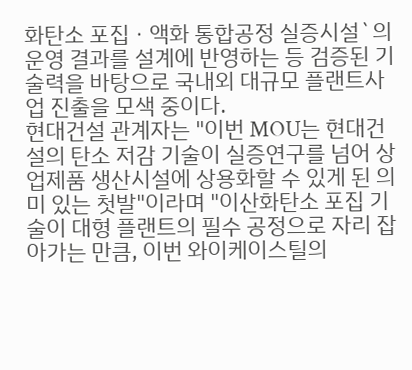화탄소 포집ㆍ액화 통합공정 실증시설`의 운영 결과를 설계에 반영하는 등 검증된 기술력을 바탕으로 국내외 대규모 플랜트사업 진출을 모색 중이다.
현대건설 관계자는 "이번 MOU는 현대건설의 탄소 저감 기술이 실증연구를 넘어 상업제품 생산시설에 상용화할 수 있게 된 의미 있는 첫발"이라며 "이산화탄소 포집 기술이 대형 플랜트의 필수 공정으로 자리 잡아가는 만큼, 이번 와이케이스틸의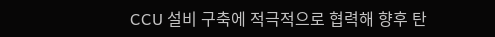CCU 설비 구축에 적극적으로 협력해 향후 탄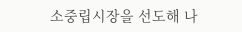소중립시장을 선도해 나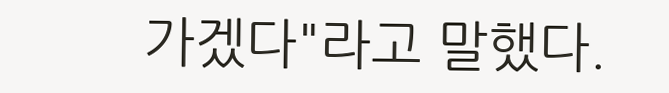가겠다"라고 말했다.